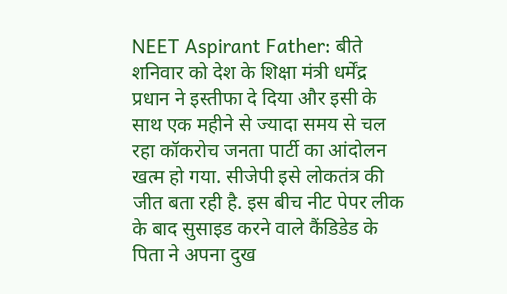NEET Aspirant Father: बीते शनिवार को देश के शिक्षा मंत्री धर्मेंद्र प्रधान ने इस्तीफा दे दिया और इसी के साथ एक महीने से ज्यादा समय से चल रहा कॉकरोच जनता पार्टी का आंदोलन खत्म हो गया. सीजेपी इसे लोकतंत्र की जीत बता रही है. इस बीच नीट पेपर लीक के बाद सुसाइड करने वाले कैंडिडेड के पिता ने अपना दुख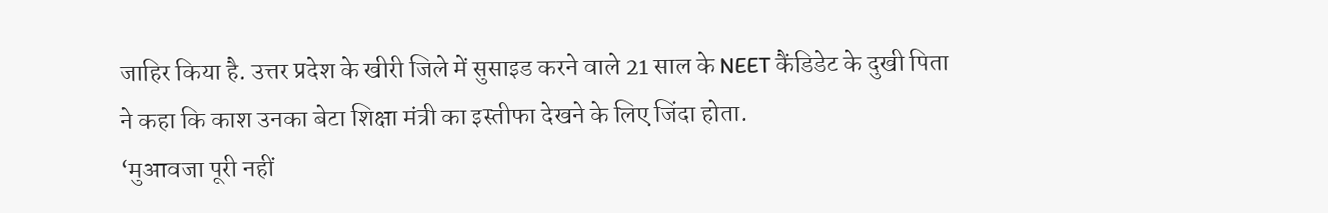जाहिर किया है. उत्तर प्रदेश के खीरी जिले में सुसाइड करने वाले 21 साल के NEET कैंडिडेट के दुखी पिता ने कहा कि काश उनका बेटा शिक्षा मंत्री का इस्तीफा देखने के लिए जिंदा होता.
‘मुआवजा पूरी नहीं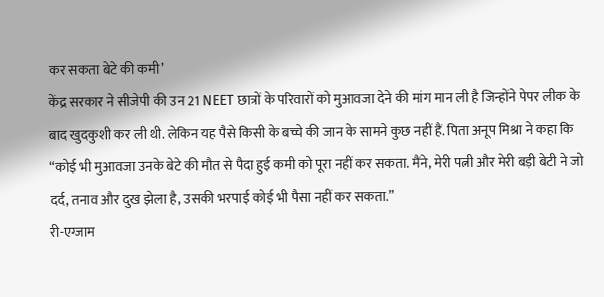कर सकता बेटे की कमी’
केंद्र सरकार ने सीजेपी की उन 21 NEET छात्रों के परिवारों को मुआवजा देने की मांग मान ली है जिन्होंने पेपर लीक के बाद खुदकुशी कर ली थी. लेकिन यह पैसे किसी के बच्चे की जान के सामने कुछ नहीं हैं. पिता अनूप मिश्रा ने कहा कि “कोई भी मुआवजा उनके बेटे की मौत से पैदा हुई कमी को पूरा नहीं कर सकता. मैंने, मेरी पत्नी और मेरी बड़ी बेटी ने जो दर्द, तनाव और दुख झेला है, उसकी भरपाई कोई भी पैसा नहीं कर सकता.”
री-एग्जाम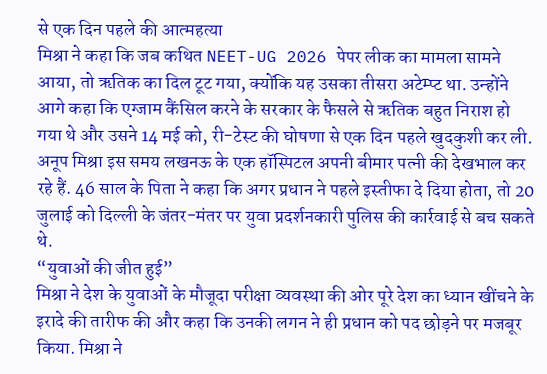से एक दिन पहले की आत्महत्या
मिश्रा ने कहा कि जब कथित NEET-UG 2026 पेपर लीक का मामला सामने आया, तो ऋतिक का दिल टूट गया, क्योंकि यह उसका तीसरा अटेम्प्ट था. उन्होंने आगे कहा कि एग्जाम कैंसिल करने के सरकार के फैसले से ऋतिक बहुत निराश हो गया थे और उसने 14 मई को, री-टेस्ट की घोषणा से एक दिन पहले खुदकुशी कर ली. अनूप मिश्रा इस समय लखनऊ के एक हॉस्पिटल अपनी बीमार पत्नी की देखभाल कर रहे हैं. 46 साल के पिता ने कहा कि अगर प्रधान ने पहले इस्तीफा दे दिया होता, तो 20 जुलाई को दिल्ली के जंतर-मंतर पर युवा प्रदर्शनकारी पुलिस की कार्रवाई से बच सकते थे.
“युवाओं की जीत हुई”
मिश्रा ने देश के युवाओं के मौजूदा परीक्षा व्यवस्था की ओर पूरे देश का ध्यान खींचने के इरादे की तारीफ की और कहा कि उनकी लगन ने ही प्रधान को पद छोड़ने पर मजबूर किया. मिश्रा ने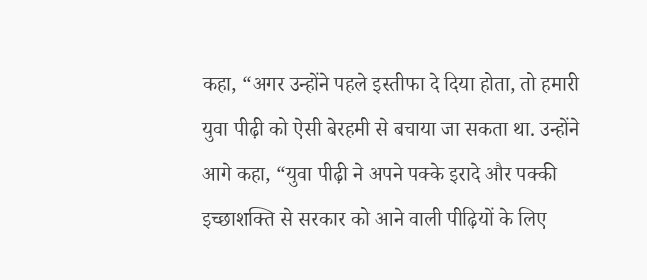कहा, “अगर उन्होंने पहले इस्तीफा दे दिया होता, तो हमारी युवा पीढ़ी को ऐसी बेरहमी से बचाया जा सकता था. उन्होंने आगे कहा, “युवा पीढ़ी ने अपने पक्के इरादे और पक्की इच्छाशक्ति से सरकार को आने वाली पीढ़ियों के लिए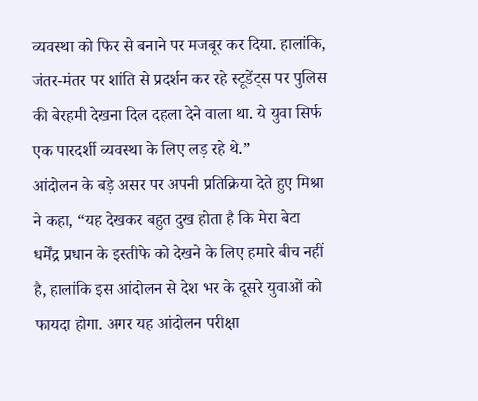व्यवस्था को फिर से बनाने पर मजबूर कर दिया. हालांकि, जंतर-मंतर पर शांति से प्रदर्शन कर रहे स्टूडेंट्स पर पुलिस की बेरहमी देखना दिल दहला देने वाला था. ये युवा सिर्फ एक पारदर्शी व्यवस्था के लिए लड़ रहे थे.”
आंदोलन के बड़े असर पर अपनी प्रतिक्रिया देते हुए मिश्रा ने कहा, “यह देखकर बहुत दुख होता है कि मेरा बेटा धर्मेंद्र प्रधान के इस्तीफे को देखने के लिए हमारे बीच नहीं है, हालांकि इस आंदोलन से देश भर के दूसरे युवाओं को फायदा होगा. अगर यह आंदोलन परीक्षा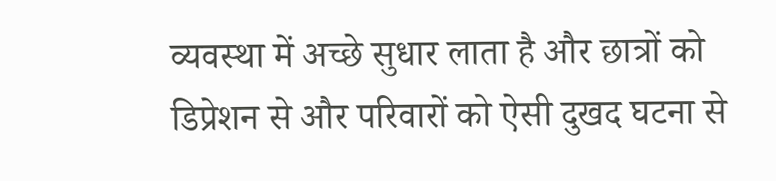व्यवस्था में अच्छे सुधार लाता है और छात्रों को डिप्रेशन से और परिवारों को ऐसी दुखद घटना से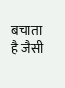बचाता है जैसी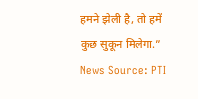हमने झेली है, तो हमें कुछ सुकून मिलेगा.”
News Source: PTI